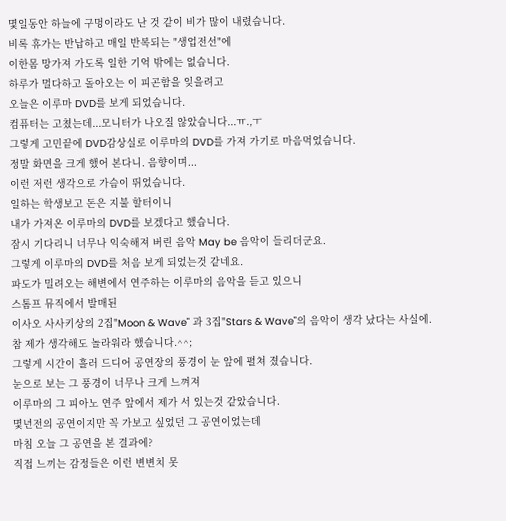몇일동안 하늘에 구멍이라도 난 것 같이 비가 많이 내렸습니다.
비록 휴가는 반납하고 매일 반복되는 "생업전선"에
이한몸 망가져 가도록 일한 기억 밖에는 없습니다.
하루가 멀다하고 돌아오는 이 피곤함을 잊을려고
오늘은 이루마 DVD를 보게 되었습니다.
컴퓨터는 고쳤는데...모니터가 나오질 않았습니다...ㅠ.,ㅜ
그렇게 고민끝에 DVD감상실로 이루마의 DVD를 가져 가기로 마음먹었습니다.
정말 화면을 크게 했어 본다니. 음향이며...
이런 저런 생각으로 가슴이 뛰었습니다.
일하는 학생보고 돈은 지불 할터이니
내가 가져온 이루마의 DVD를 보겠다고 했습니다.
잠시 기다리니 너무나 익숙해져 버린 음악 May be 음악이 들리더군요.
그렇게 이루마의 DVD를 처음 보게 되었는것 같네요.
파도가 밀려오는 해변에서 연주하는 이루마의 음악을 듣고 있으니
스톰프 뮤직에서 발매된
이사오 사사키상의 2집"Moon & Wave" 과 3집"Stars & Wave"의 음악이 생각 났다는 사실에.
참 제가 생각해도 놀라워라 했습니다.^^;
그렇게 시간이 흘러 드디어 공연장의 풍경이 눈 앞에 펼쳐 졌습니다.
눈으로 보는 그 풍경이 너무나 크게 느껴져
이루마의 그 피아노 연주 앞에서 제가 서 있는것 같았습니다.
몇년전의 공연이지만 꼭 가보고 싶었던 그 공연이었는데
마침 오늘 그 공연을 본 결과에?
직접 느끼는 감정들은 이런 변변치 못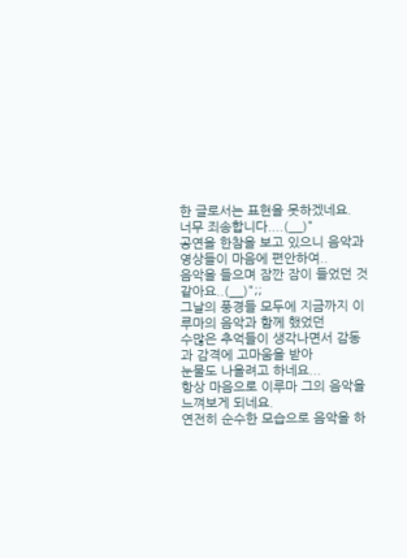한 글로서는 표현을 못하겠네요.
너무 죄송합니다....(__)"
공연을 한참을 보고 있으니 음악과 영상들이 마음에 편안하여..
음악을 들으며 잠깐 잠이 들었던 것 같아요..(__)";;
그날의 풍경들 모두에 지금까지 이루마의 음악과 함께 했었던
수많은 추억들이 생각나면서 감동과 감격에 고마움을 받아
눈물도 나올려고 하네요...
항상 마음으로 이루마 그의 음악을 느껴보게 되네요.
연전히 순수한 모습으로 음악을 하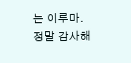는 이루마.
정말 감사해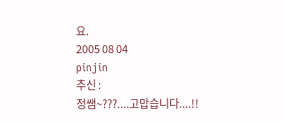요.
2005 08 04
pinjin
추신 :
정쌤~???....고맙습니다....!!